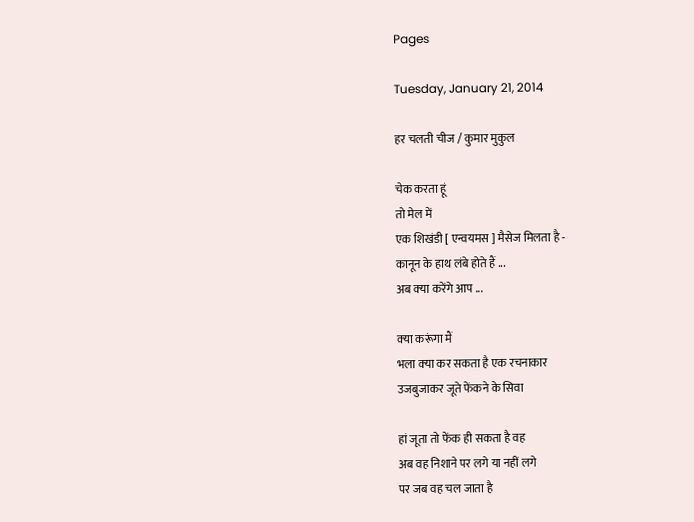Pages

Tuesday, January 21, 2014

हर चलती चीज / कुमार मुकुल

चेक करता हूं
तो मेल में
एक शिखंडी [ एन्‍वयमस ] मैसेज मिलता है -
कानून के हाथ लंबे होते हैं ...
अब क्‍या करेंगे आप ...

क्‍या करूंगा मैं
भला क्‍या कर सकता है एक रचनाकार
उजबुजाकर जूते फेंकने के सिवा

हां जूता तो फेंक ही सकता है वह
अब वह निशाने पर लगे या नहीं लगे
पर जब वह चल जाता है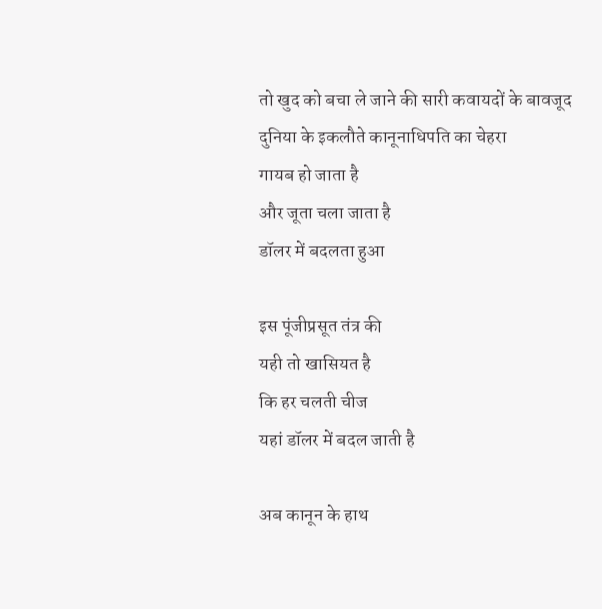तो खुद को बचा ले जाने की सारी कवायदों के बावजूद
दुनिया के इकलौते कानूनाधिपति का चेहरा
गायब हो जाता है
और जूता चला जाता है
डॉलर में बदलता हुआ

इस पूंजीप्रसूत तंत्र की
यही तो खासियत है
कि हर चलती चीज
यहां डॉलर में बदल जाती है

अब कानून के हाथ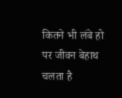कितने भी लंबे हो
पर जीवन बेहाथ चलता है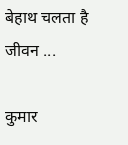बेहाथ चलता है जीवन ...

कुमार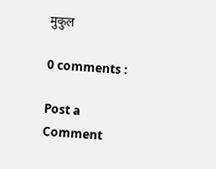मुकुल

0 comments :

Post a Comment